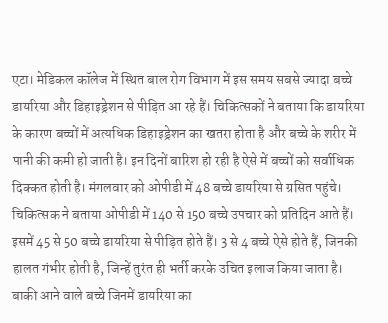एटा। मेडिकल कॉलेज में स्थित बाल रोग विभाग में इस समय सबसे ज्यादा बच्चे डायरिया और डिहाइड्रेशन से पीड़ित आ रहे हैं। चिकित्सकों ने बताया कि डायरिया के कारण बच्चों में अत्यधिक डिहाइड्रेशन का खतरा होता है और बच्चे के शरीर में पानी की कमी हो जाती है। इन दिनों बारिश हो रही है ऐसे में बच्चों को सर्वाधिक दिक्कत होती है। मंगलवार को ओपीडी में 48 बच्चे डायरिया से ग्रसित पहुंचे।
चिकित्सक ने बताया ओपीडी में 140 से 150 बच्चे उपचार को प्रतिदिन आते हैं। इसमें 45 से 50 बच्चे डायरिया से पीड़ित होते हैं। 3 से 4 बच्चे ऐसे होते हैं, जिनकी हालत गंभीर होती है, जिन्हें तुरंत ही भर्ती करके उचित इलाज किया जाता है। बाकी आने वाले बच्चे जिनमें डायरिया का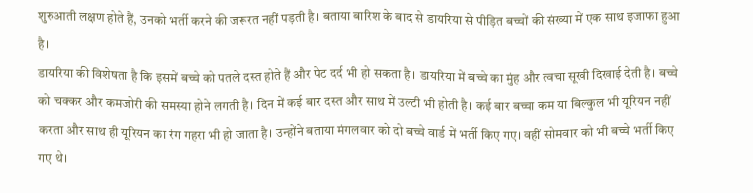शुरुआती लक्षण होते हैं, उनको भर्ती करने की जरूरत नहीं पड़ती है। बताया बारिश के बाद से डायरिया से पीड़ित बच्चों की संख्या में एक साथ इजाफा हुआ है।
डायरिया की विशेषता है कि इसमें बच्चे को पतले दस्त होते हैं और पेट दर्द भी हो सकता है। डायरिया में बच्चे का मुंह और त्वचा सूखी दिखाई देती है। बच्चे को चक्कर और कमजोरी की समस्या होने लगती है। दिन में कई बार दस्त और साथ में उल्टी भी होती है। कई बार बच्चा कम या बिल्कुल भी यूरियन नहीं करता और साथ ही यूरियन का रंग गहरा भी हो जाता है। उन्होंने बताया मंगलवार को दो बच्चे वार्ड में भर्ती किए गए। वहीं सोमवार को भी बच्चे भर्ती किए गए थे।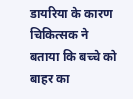डायरिया के कारण
चिकित्सक ने बताया कि बच्चे को बाहर का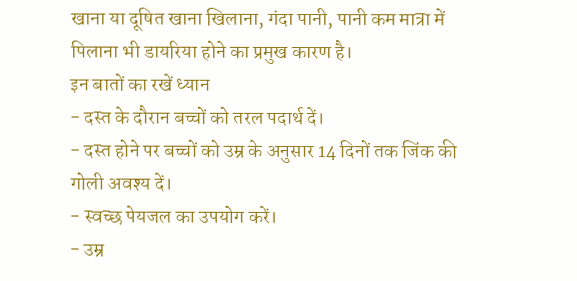खाना या दूषित खाना खिलाना, गंदा पानी, पानी कम मात्रा में पिलाना भी डायरिया होने का प्रमुख कारण है।
इन बातों का रखें ध्यान
- दस्त के दौरान बच्चों को तरल पदार्थ दें।
- दस्त होने पर बच्चों को उम्र के अनुसार 14 दिनों तक जिंक की गोली अवश्य दें।
- स्वच्छ पेयजल का उपयोग करें।
- उम्र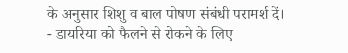के अनुसार शिशु व बाल पोषण संबंधी परामर्श दें।
- डायरिया को फैलने से रोकने के लिए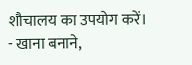शौचालय का उपयोग करें।
- खाना बनाने,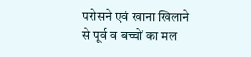परोसने एवं खाना खिलाने से पूर्व व बच्चों का मल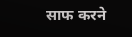साफ करने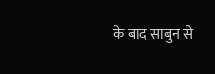के बाद साबुन से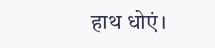हाथ धोएं।